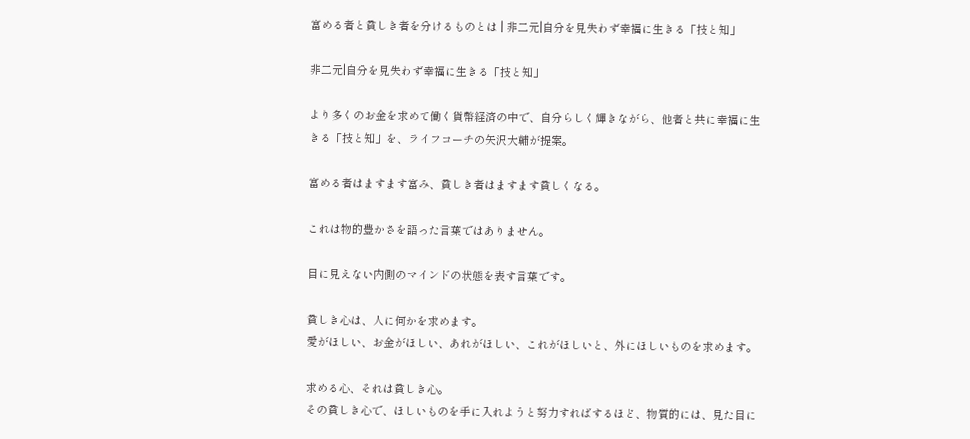富める者と貧しき者を分けるものとは | 非二元|自分を見失わず幸福に生きる「技と知」

非二元|自分を見失わず幸福に生きる「技と知」

より多くのお金を求めて働く貨幣経済の中で、自分らしく輝きながら、他者と共に幸福に生きる「技と知」を、ライフコーチの矢沢大輔が提案。

富める者はますます富み、貧しき者はますます貧しくなる。

これは物的豊かさを語った言葉ではありません。

目に見えない内側のマインドの状態を表す言葉です。

貧しき心は、人に何かを求めます。
愛がほしい、お金がほしい、あれがほしい、これがほしいと、外にほしいものを求めます。

求める心、それは貧しき心。
その貧しき心で、ほしいものを手に入れようと努力すればするほど、物質的には、見た目に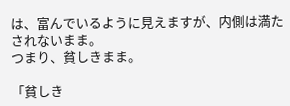は、富んでいるように見えますが、内側は満たされないまま。
つまり、貧しきまま。

「貧しき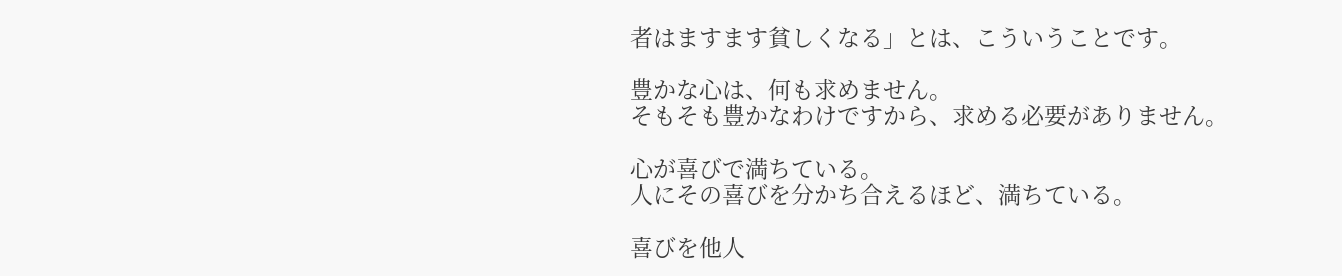者はますます貧しくなる」とは、こういうことです。

豊かな心は、何も求めません。
そもそも豊かなわけですから、求める必要がありません。

心が喜びで満ちている。
人にその喜びを分かち合えるほど、満ちている。

喜びを他人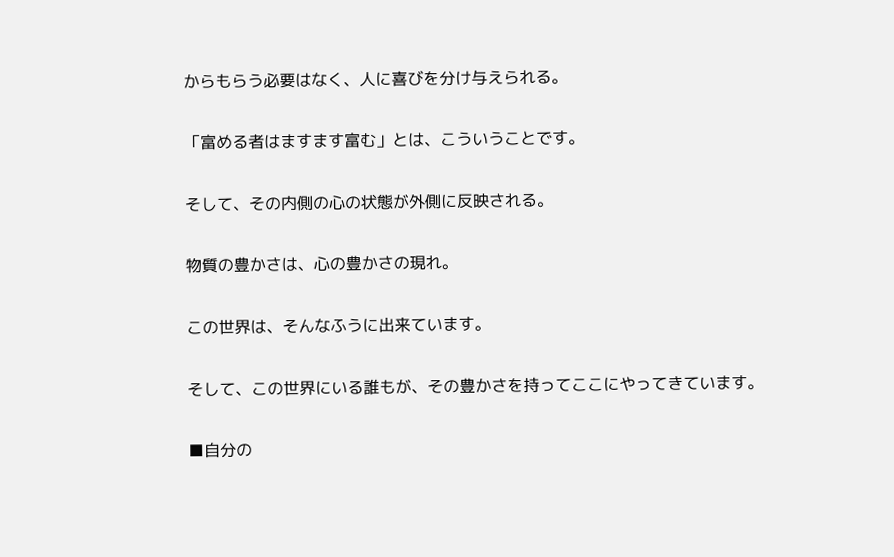からもらう必要はなく、人に喜びを分け与えられる。

「富める者はますます富む」とは、こういうことです。

そして、その内側の心の状態が外側に反映される。

物質の豊かさは、心の豊かさの現れ。

この世界は、そんなふうに出来ています。

そして、この世界にいる誰もが、その豊かさを持ってここにやってきています。

■自分の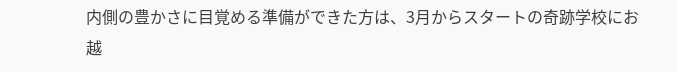内側の豊かさに目覚める準備ができた方は、3月からスタートの奇跡学校にお越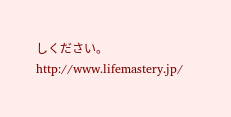しください。
http://www.lifemastery.jp/